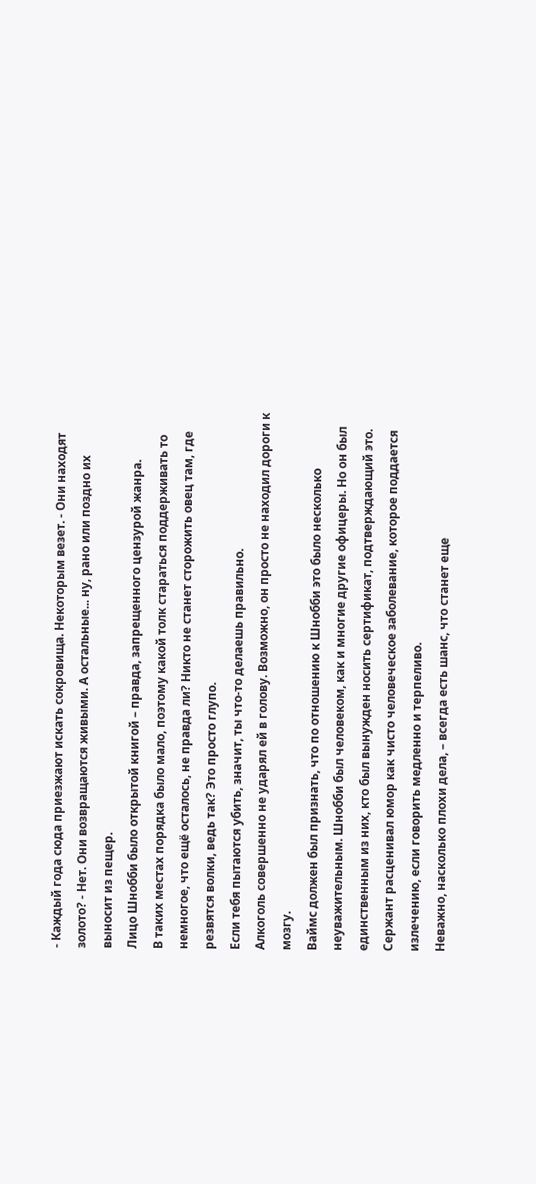- Каждый года сюда приезжают искать сокровища. Некоторым везет. - Они находят золото? - Нет. Они возвращаются живыми. А остальные... ну, рано или поздно их выносит из пещер.
Лицо Шнобби было открытой книгой – правда, запрещенного цензурой жанра.
В таких местах порядка было мало, поэтому какой толк стараться поддерживать то немногое, что ещё осталось, не правда ли? Никто не станет сторожить овец там, где резвятся волки, ведь так? Это просто глупо.
Если тебя пытаются убить, значит, ты что-то делаешь правильно.
Алкоголь совершенно не ударял ей в голову. Возможно, он просто не находил дороги к мозгу.
Ваймс должен был признать, что по отношению к Шнобби это было несколько неуважительным. Шнобби был человеком, как и многие другие офицеры. Но он был единственным из них, кто был вынужден носить сертификат, подтверждающий это.
Сержант расценивал юмор как чисто человеческое заболевание, которое поддается излечению, если говорить медленно и терпеливо.
Неважно, насколько плохи дела, – всегда есть шанс, что станет еще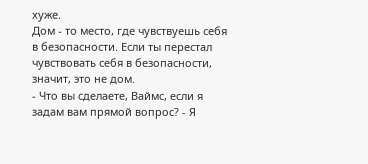хуже.
Дом - то место, где чувствуешь себя в безопасности. Если ты перестал чувствовать себя в безопасности, значит, это не дом.
- Что вы сделаете, Ваймс, если я задам вам прямой вопрос? - Я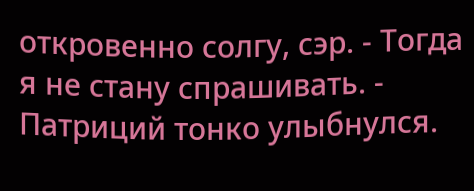откровенно солгу, сэр. - Тогда я не стану спрашивать. - Патриций тонко улыбнулся.